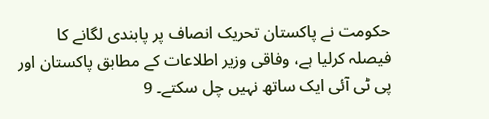حکومت نے پاکستان تحریک انصاف پر پابندی لگانے کا فیصلہ کرلیا ہے، وفاقی وزیر اطلاعات کے مطابق پاکستان اور پی ٹی آئی ایک ساتھ نہیں چل سکتے۔ 9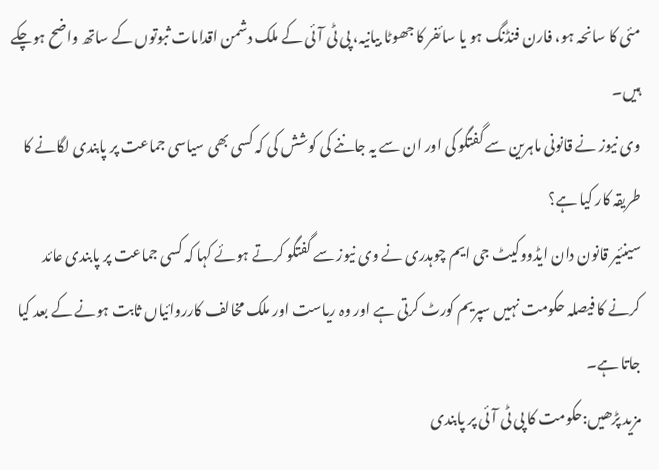مئی کا سانحہ ہو، فارن فنڈنگ ہو یا سائفر کا جھوٹا بیانیہ، پی ٹی آئی کے ملک دشمن اقدامات ثبوتوں کے ساتھ واضح ہوچکے ہیں۔
وی نیوز نے قانونی ماہرین سے گفتگو کی اور ان سے یہ جاننے کی کوشش کی کہ کسی بھی سیاسی جماعت پر پابندی لگانے کا طریقہ کار کیا ہے؟
سینئیر قانون دان ایڈووکیٹ جی ایم چوہدری نے وی نیوز سے گفتگو کرتے ہوئے کہا کہ کسی جماعت پر پابندی عائد کرنے کا فیصلہ حکومت نہیں سپریم کورٹ کرتی ہے اور وہ ریاست اور ملک مخالف کارروائیاں ثابت ہونے کے بعد کیا جاتا ہے۔
مزید پڑھیں:حکومت کا پی ٹی آئی پر پابندی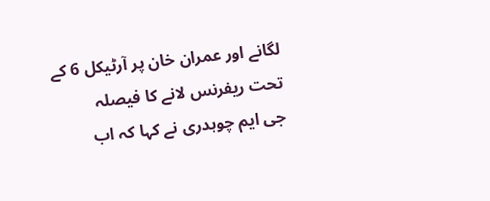لگانے اور عمران خان پر آرٹیکل 6 کے تحت ریفرنس لانے کا فیصلہ
جی ایم چوہدری نے کہا کہ اب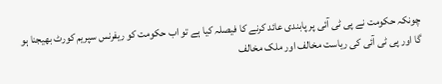چونکہ حکومت نے پی ٹی آئی پر پابندی عائد کرنے کا فیصلہ کیا ہے تو اب حکومت کو ریفرنس سپریم کورٹ بھیجنا ہو گا اور پی ٹی آئی کی ریاست مخالف اور ملک مخالف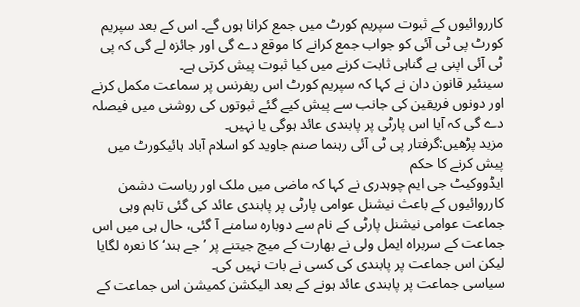کارروائیوں کے ثبوت سپریم کورٹ میں جمع کرانا ہوں گے۔ اس کے بعد سپریم کورٹ پی ٹی آئی کو جواب جمع کرانے کا موقع دے گی اور جائزہ لے گی کہ پی ٹی آئی اپنی بے گناہی ثابت کرنے میں کیا ثبوت پیش کرتی ہے۔
سینئیر قانون دان نے کہا کہ سپریم کورٹ اس ریفرنس پر سماعت مکمل کرنے اور دونوں فریقین کی جانب سے پیش کیے گئے ثبوتوں کی روشنی میں فیصلہ دے گی کہ آیا اس پارٹی پر پابندی عائد ہوگی یا نہیں۔
مزید پڑھیں:گرفتار پی ٹی آئی رہنما صنم جاوید کو اسلام آباد ہائیکورٹ میں پیش کرنے کا حکم
ایڈووکیٹ جی ایم چوہدری نے کہا کہ ماضی میں ملک اور ریاست دشمن کارروائیوں کے باعث نیشنل عوامی پارٹی پر پابندی عائد کی گئی تاہم وہی جماعت عوامی نیشنل پارٹی کے نام سے دوبارہ سامنے آ گئی، حال ہی میں اس جماعت کے سربراہ ایمل ولی نے بھارت کے میچ جیتنے پر ’جے ہند‘ کا نعرہ لگایا لیکن اس جماعت پر پابندی کی کسی نے بات نہیں کی۔
سیاسی جماعت پر پابندی عائد ہونے کے بعد الیکشن کمیشن اس جماعت کے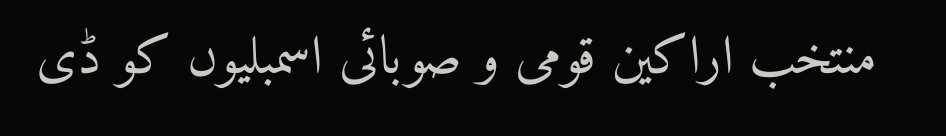منتخب اراکین قومی و صوبائی اسمبلیوں کو ڈی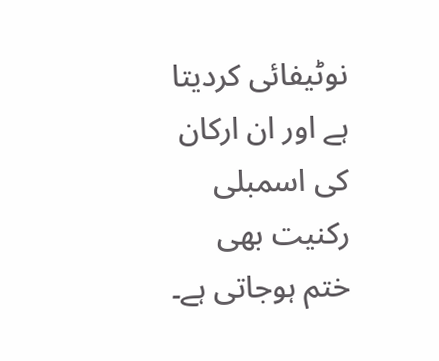نوٹیفائی کردیتا ہے اور ان ارکان کی اسمبلی رکنیت بھی ختم ہوجاتی ہے۔